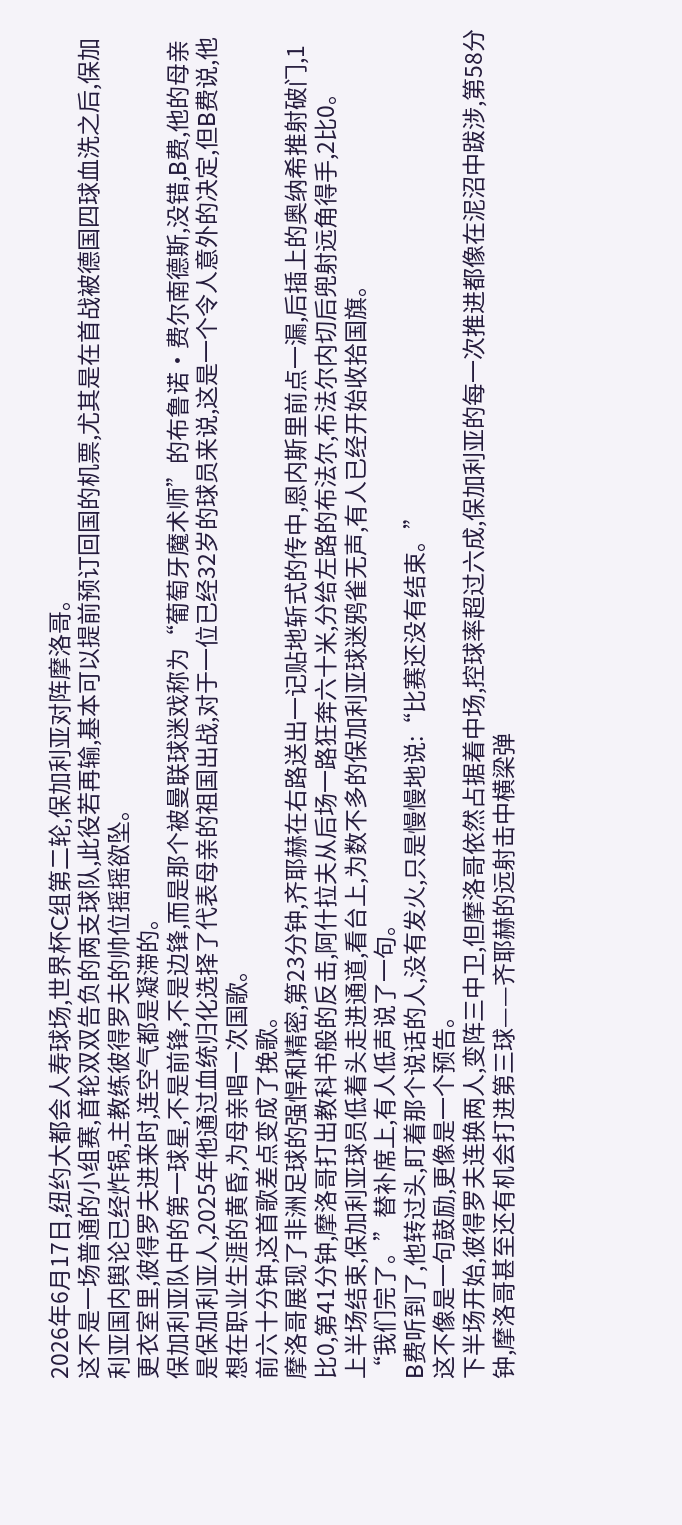2026年6月17日,纽约大都会人寿球场,世界杯C组第二轮,保加利亚对阵摩洛哥。
这不是一场普通的小组赛,首轮双双告负的两支球队,此役若再输,基本可以提前预订回国的机票,尤其是在首战被德国四球血洗之后,保加利亚国内舆论已经炸锅,主教练彼得罗夫的帅位摇摇欲坠。
更衣室里,彼得罗夫进来时,连空气都是凝滞的。
保加利亚队中的第一球星,不是前锋,不是边锋,而是那个被曼联球迷戏称为“葡萄牙魔术师”的布鲁诺·费尔南德斯,没错,B费,他的母亲是保加利亚人,2025年他通过血统归化选择了代表母亲的祖国出战,对于一位已经32岁的球员来说,这是一个令人意外的决定,但B费说,他想在职业生涯的黄昏,为母亲唱一次国歌。
前六十分钟,这首歌差点变成了挽歌。
摩洛哥展现了非洲足球的强悍和精密,第23分钟,齐耶赫在右路送出一记贴地斩式的传中,恩内斯里前点一漏,后插上的奥纳希推射破门,1比0,第41分钟,摩洛哥打出教科书般的反击,阿什拉夫从后场一路狂奔六十米,分给左路的布法尔,布法尔内切后兜射远角得手,2比0。
上半场结束,保加利亚球员低着头走进通道,看台上,为数不多的保加利亚球迷鸦雀无声,有人已经开始收拾国旗。
“我们完了。”替补席上,有人低声说了一句。
B费听到了,他转过头,盯着那个说话的人,没有发火,只是慢慢地说:“比赛还没有结束。”
这不像是一句鼓励,更像是一个预告。
下半场开始,彼得罗夫连换两人,变阵三中卫,但摩洛哥依然占据着中场,控球率超过六成,保加利亚的每一次推进都像在泥沼中跋涉,第58分钟,摩洛哥甚至还有机会打进第三球——齐耶赫的远射击中横梁弹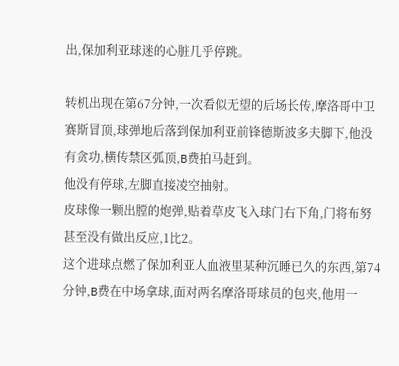出,保加利亚球迷的心脏几乎停跳。

转机出现在第67分钟,一次看似无望的后场长传,摩洛哥中卫赛斯冒顶,球弹地后落到保加利亚前锋德斯波多夫脚下,他没有贪功,横传禁区弧顶,B费拍马赶到。
他没有停球,左脚直接凌空抽射。
皮球像一颗出膛的炮弹,贴着草皮飞入球门右下角,门将布努甚至没有做出反应,1比2。
这个进球点燃了保加利亚人血液里某种沉睡已久的东西,第74分钟,B费在中场拿球,面对两名摩洛哥球员的包夹,他用一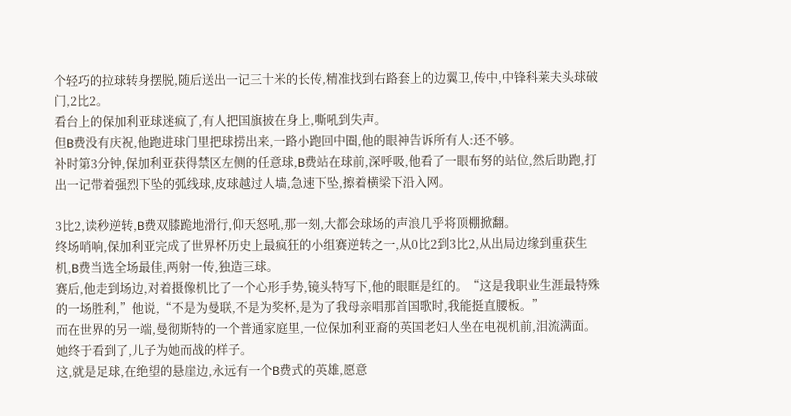个轻巧的拉球转身摆脱,随后送出一记三十米的长传,精准找到右路套上的边翼卫,传中,中锋科莱夫头球破门,2比2。
看台上的保加利亚球迷疯了,有人把国旗披在身上,嘶吼到失声。
但B费没有庆祝,他跑进球门里把球捞出来,一路小跑回中圈,他的眼神告诉所有人:还不够。
补时第3分钟,保加利亚获得禁区左侧的任意球,B费站在球前,深呼吸,他看了一眼布努的站位,然后助跑,打出一记带着强烈下坠的弧线球,皮球越过人墙,急速下坠,擦着横梁下沿入网。

3比2,读秒逆转,B费双膝跪地滑行,仰天怒吼,那一刻,大都会球场的声浪几乎将顶棚掀翻。
终场哨响,保加利亚完成了世界杯历史上最疯狂的小组赛逆转之一,从0比2到3比2,从出局边缘到重获生机,B费当选全场最佳,两射一传,独造三球。
赛后,他走到场边,对着摄像机比了一个心形手势,镜头特写下,他的眼眶是红的。“这是我职业生涯最特殊的一场胜利,”他说,“不是为曼联,不是为奖杯,是为了我母亲唱那首国歌时,我能挺直腰板。”
而在世界的另一端,曼彻斯特的一个普通家庭里,一位保加利亚裔的英国老妇人坐在电视机前,泪流满面。
她终于看到了,儿子为她而战的样子。
这,就是足球,在绝望的悬崖边,永远有一个B费式的英雄,愿意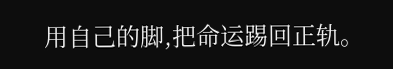用自己的脚,把命运踢回正轨。